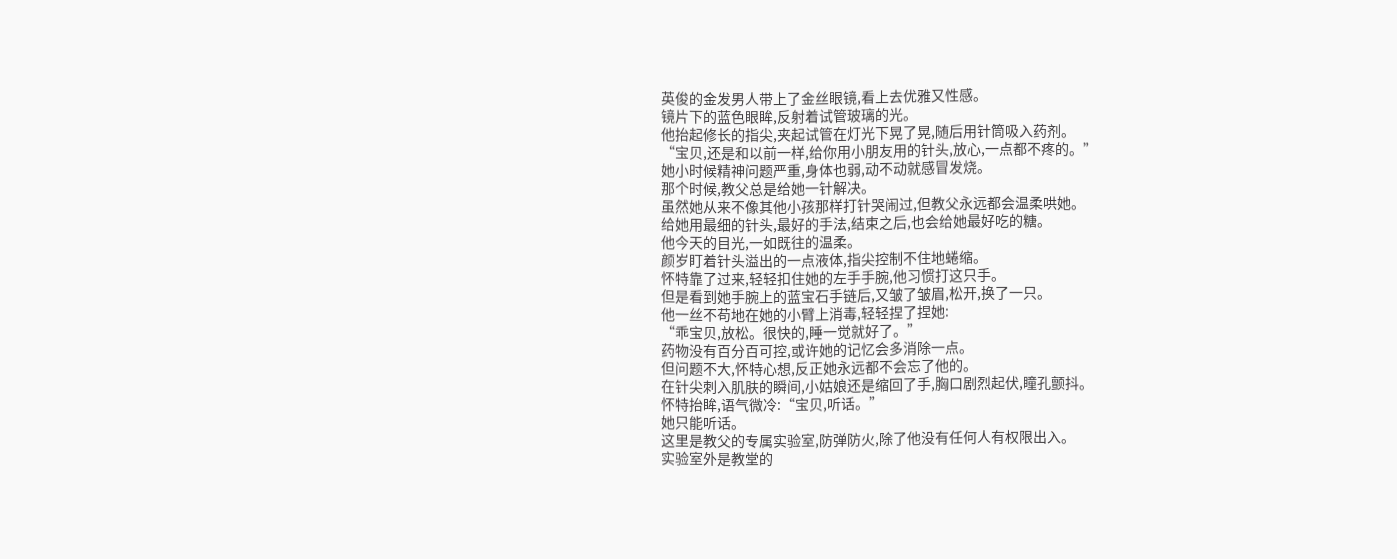英俊的金发男人带上了金丝眼镜,看上去优雅又性感。
镜片下的蓝色眼眸,反射着试管玻璃的光。
他抬起修长的指尖,夹起试管在灯光下晃了晃,随后用针筒吸入药剂。
“宝贝,还是和以前一样,给你用小朋友用的针头,放心,一点都不疼的。”
她小时候精神问题严重,身体也弱,动不动就感冒发烧。
那个时候,教父总是给她一针解决。
虽然她从来不像其他小孩那样打针哭闹过,但教父永远都会温柔哄她。
给她用最细的针头,最好的手法,结束之后,也会给她最好吃的糖。
他今天的目光,一如既往的温柔。
颜岁盯着针头溢出的一点液体,指尖控制不住地蜷缩。
怀特靠了过来,轻轻扣住她的左手手腕,他习惯打这只手。
但是看到她手腕上的蓝宝石手链后,又皱了皱眉,松开,换了一只。
他一丝不苟地在她的小臂上消毒,轻轻捏了捏她:
“乖宝贝,放松。很快的,睡一觉就好了。”
药物没有百分百可控,或许她的记忆会多消除一点。
但问题不大,怀特心想,反正她永远都不会忘了他的。
在针尖刺入肌肤的瞬间,小姑娘还是缩回了手,胸口剧烈起伏,瞳孔颤抖。
怀特抬眸,语气微冷:“宝贝,听话。”
她只能听话。
这里是教父的专属实验室,防弹防火,除了他没有任何人有权限出入。
实验室外是教堂的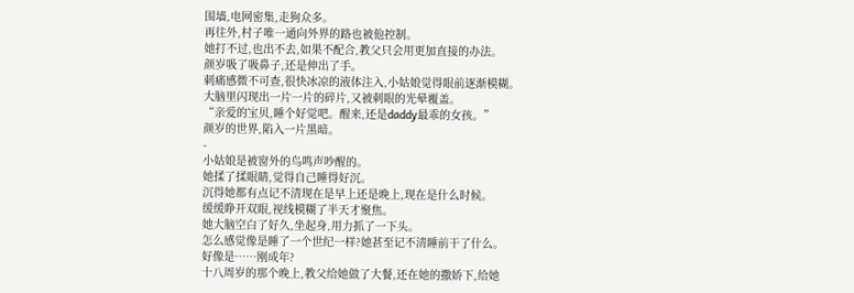围墙,电网密集,走狗众多。
再往外,村子唯一通向外界的路也被他控制。
她打不过,也出不去,如果不配合,教父只会用更加直接的办法。
颜岁吸了吸鼻子,还是伸出了手。
刺痛感微不可查,很快冰凉的液体注入,小姑娘觉得眼前逐渐模糊。
大脑里闪现出一片一片的碎片,又被刺眼的光晕覆盖。
“亲爱的宝贝,睡个好觉吧。醒来,还是daddy最乖的女孩。”
颜岁的世界,陷入一片黑暗。
-
小姑娘是被窗外的鸟鸣声吵醒的。
她揉了揉眼睛,觉得自己睡得好沉。
沉得她都有点记不清现在是早上还是晚上,现在是什么时候。
缓缓睁开双眼,视线模糊了半天才聚焦。
她大脑空白了好久,坐起身,用力抓了一下头。
怎么感觉像是睡了一个世纪一样?她甚至记不清睡前干了什么。
好像是……刚成年?
十八周岁的那个晚上,教父给她做了大餐,还在她的撒娇下,给她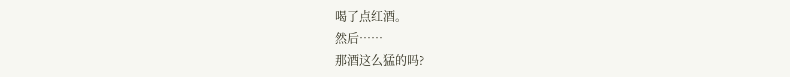喝了点红酒。
然后……
那酒这么猛的吗?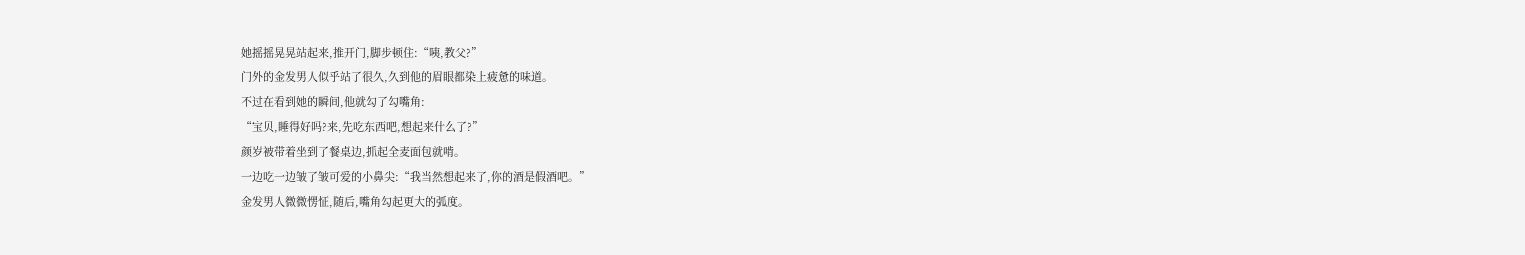她摇摇晃晃站起来,推开门,脚步顿住:“咦,教父?”
门外的金发男人似乎站了很久,久到他的眉眼都染上疲惫的味道。
不过在看到她的瞬间,他就勾了勾嘴角:
“宝贝,睡得好吗?来,先吃东西吧,想起来什么了?”
颜岁被带着坐到了餐桌边,抓起全麦面包就啃。
一边吃一边皱了皱可爱的小鼻尖:“我当然想起来了,你的酒是假酒吧。”
金发男人微微愣怔,随后,嘴角勾起更大的弧度。